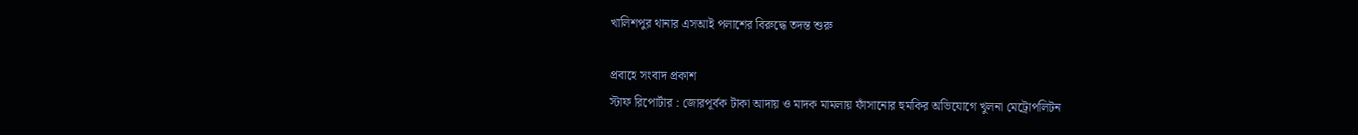খালিশপুর থানার এসআই পলাশের বিরুদ্ধে তদন্ত শুরু

প্রবাহে সংবাদ প্রকাশ
স্টাফ রিপোর্টার : জোরপূর্বক টাকা আদায় ও মাদক মামলায় ফাঁসানোর হুমকির অভিযোগে খুলনা মেট্রোপলিটন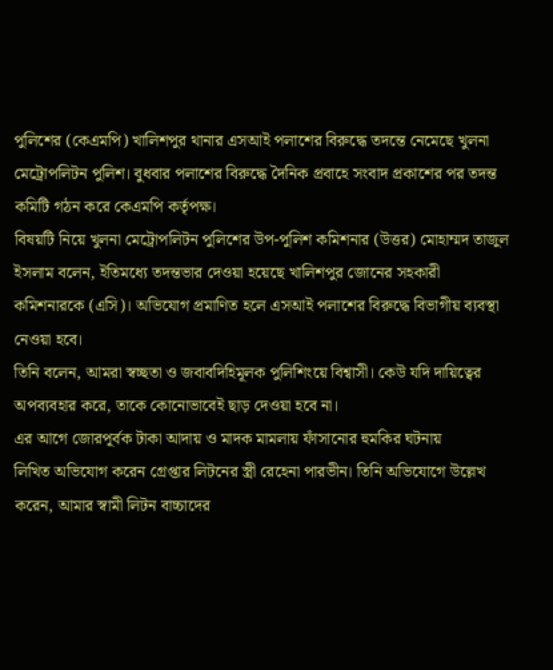পুলিশের (কেএমপি) খালিশপুর থানার এসআই পলাশের বিরুদ্ধে তদন্তে নেমেছে খুলনা মেট্রোপলিটন পুলিশ। বুধবার পলাশের বিরুদ্ধে দৈনিক প্রবাহে সংবাদ প্রকাশের পর তদন্ত কমিটি গঠন করে কেএমপি কর্তৃপক্ষ।
বিষয়টি নিয়ে খুলনা মেট্রোপলিটন পুলিশের উপ-পুলিশ কমিশনার (উত্তর) মোহাম্মদ তাজুল ইসলাম বলেন, ইতিমধ্যে তদন্তভার দেওয়া হয়েছে খালিশপুর জোনের সহকারী কমিশনারকে (এসি)। অভিযোগ প্রমাণিত হলে এসআই পলাশের বিরুদ্ধে বিভাগীয় ব্যবস্থা নেওয়া হবে।
তিনি বলেন, আমরা স্বচ্ছতা ও জবাবদিহিমূলক পুলিশিংয়ে বিশ্বাসী। কেউ যদি দায়িত্বের অপব্যবহার করে, তাকে কোনোভাবেই ছাড় দেওয়া হবে না।
এর আগে জোরপূর্বক টাকা আদায় ও মাদক মামলায় ফাঁসানোর হুমকির ঘটনায়
লিখিত অভিযোগ করেন গ্রেপ্তার লিটনের স্ত্রী রেহেনা পারভীন। তিনি অভিযোগে উল্লেখ করেন, আমার স্বামী লিটন বাচ্চাদের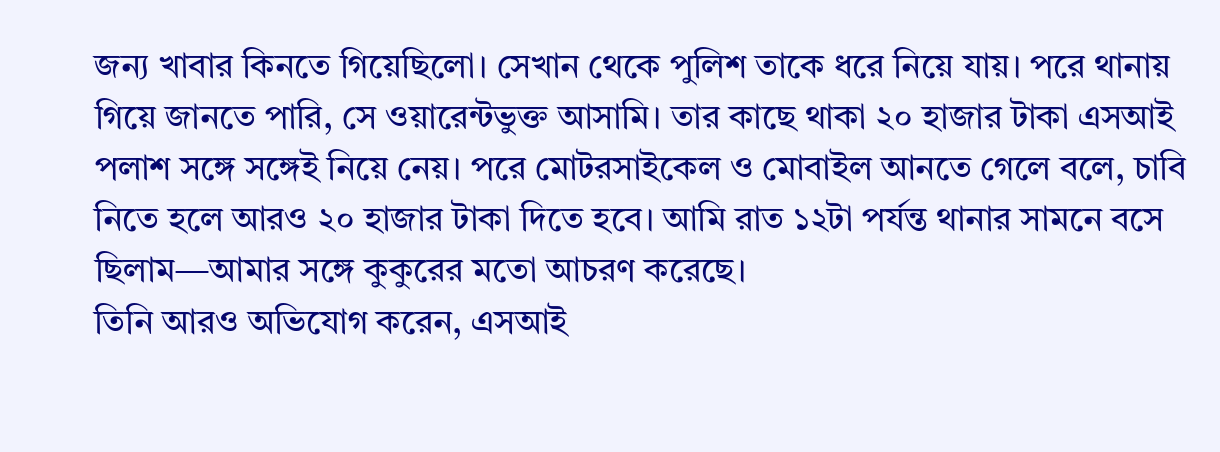জন্য খাবার কিনতে গিয়েছিলো। সেখান থেকে পুলিশ তাকে ধরে নিয়ে যায়। পরে থানায় গিয়ে জানতে পারি, সে ওয়ারেন্টভুক্ত আসামি। তার কাছে থাকা ২০ হাজার টাকা এসআই পলাশ সঙ্গে সঙ্গেই নিয়ে নেয়। পরে মোটরসাইকেল ও মোবাইল আনতে গেলে বলে, চাবি নিতে হলে আরও ২০ হাজার টাকা দিতে হবে। আমি রাত ১২টা পর্যন্ত থানার সামনে বসে ছিলাম—আমার সঙ্গে কুকুরের মতো আচরণ করেছে।
তিনি আরও অভিযোগ করেন, এসআই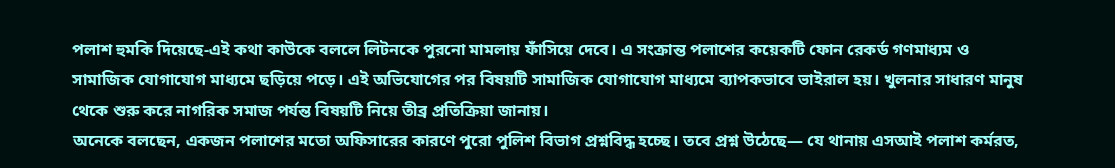পলাশ হুমকি দিয়েছে-এই কথা কাউকে বললে লিটনকে পুরনো মামলায় ফাঁসিয়ে দেবে। এ সংক্রান্ত পলাশের কয়েকটি ফোন রেকর্ড গণমাধ্যম ও সামাজিক যোগাযোগ মাধ্যমে ছড়িয়ে পড়ে। এই অভিযোগের পর বিষয়টি সামাজিক যোগাযোগ মাধ্যমে ব্যাপকভাবে ভাইরাল হয়। খুলনার সাধারণ মানুষ থেকে শুরু করে নাগরিক সমাজ পর্যন্ত বিষয়টি নিয়ে তীব্র প্রতিক্রিয়া জানায়।
অনেকে বলছেন, একজন পলাশের মতো অফিসারের কারণে পুরো পুলিশ বিভাগ প্রশ্নবিদ্ধ হচ্ছে। তবে প্রশ্ন উঠেছে— যে থানায় এসআই পলাশ কর্মরত,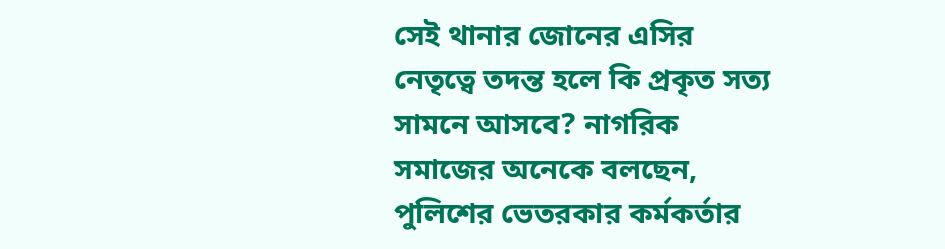সেই থানার জোনের এসির নেতৃত্বে তদন্ত হলে কি প্রকৃত সত্য সামনে আসবে? নাগরিক সমাজের অনেকে বলছেন, পুলিশের ভেতরকার কর্মকর্তার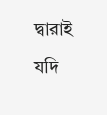দ্বারাই যদি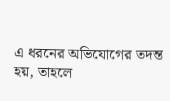এ ধরনের অভিযোগের তদন্ত হয়, তাহলে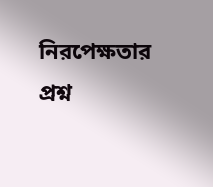নিরপেক্ষতার প্রশ্ন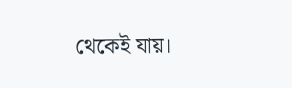থেকেই যায়।